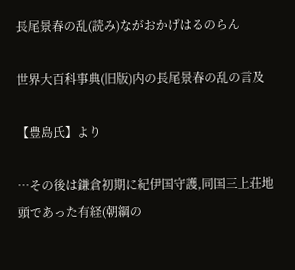長尾景春の乱(読み)ながおかげはるのらん

世界大百科事典(旧版)内の長尾景春の乱の言及

【豊島氏】より

…その後は鎌倉初期に紀伊国守護,同国三上荘地頭であった有経(朝綱の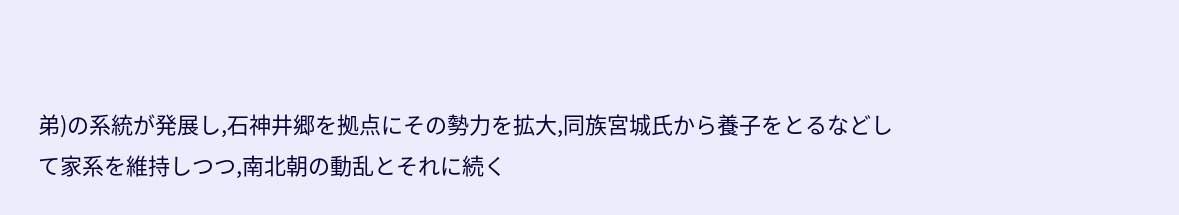弟)の系統が発展し,石神井郷を拠点にその勢力を拡大,同族宮城氏から養子をとるなどして家系を維持しつつ,南北朝の動乱とそれに続く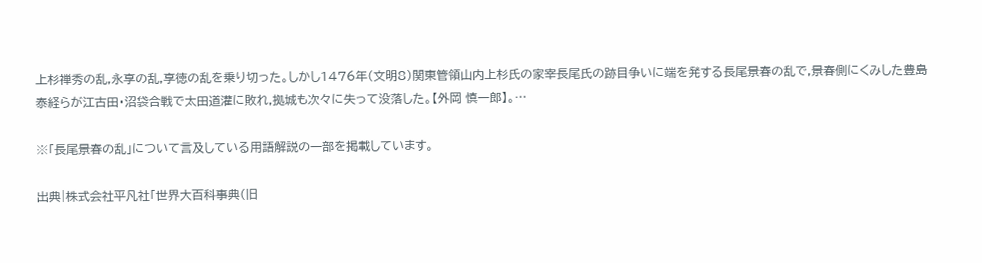上杉禅秀の乱,永享の乱,享徳の乱を乗り切った。しかし1476年(文明8)関東管領山内上杉氏の家宰長尾氏の跡目争いに端を発する長尾景春の乱で,景春側にくみした豊島泰経らが江古田・沼袋合戦で太田道灌に敗れ,拠城も次々に失って没落した。【外岡 慎一郎】。…

※「長尾景春の乱」について言及している用語解説の一部を掲載しています。

出典|株式会社平凡社「世界大百科事典(旧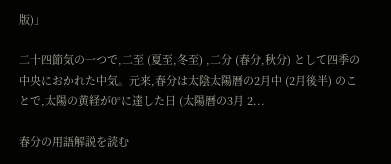版)」

二十四節気の一つで,二至 (夏至,冬至) ,二分 (春分,秋分) として四季の中央におかれた中気。元来,春分は太陰太陽暦の2月中 (2月後半) のことで,太陽の黄経が0°に達した日 (太陽暦の3月 2...

春分の用語解説を読む